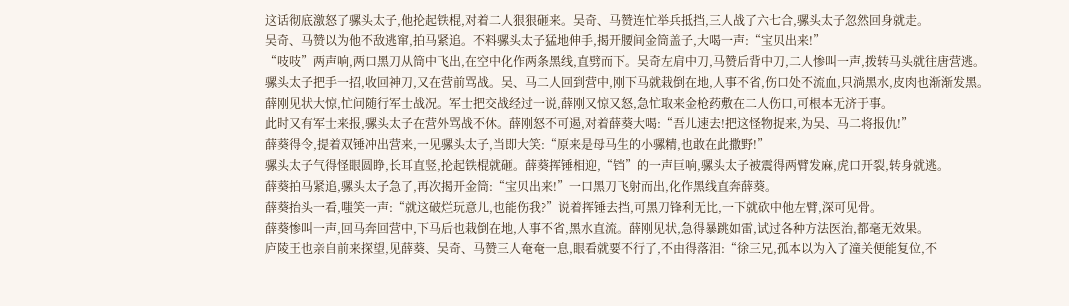这话彻底激怒了骡头太子,他抡起铁棍,对着二人狠狠砸来。吴奇、马赞连忙举兵抵挡,三人战了六七合,骡头太子忽然回身就走。
吴奇、马赞以为他不敌逃窜,拍马紧追。不料骡头太子猛地伸手,揭开腰间金筒盖子,大喝一声:“宝贝出来!”
“吱吱”两声响,两口黑刀从筒中飞出,在空中化作两条黑线,直劈而下。吴奇左肩中刀,马赞后背中刀,二人惨叫一声,拨转马头就往唐营逃。
骡头太子把手一招,收回神刀,又在营前骂战。吴、马二人回到营中,刚下马就栽倒在地,人事不省,伤口处不流血,只淌黑水,皮肉也渐渐发黑。
薛刚见状大惊,忙问随行军士战况。军士把交战经过一说,薛刚又惊又怒,急忙取来金枪药敷在二人伤口,可根本无济于事。
此时又有军士来报,骡头太子在营外骂战不休。薛刚怒不可遏,对着薛葵大喝:“吾儿速去!把这怪物捉来,为吴、马二将报仇!”
薛葵得令,提着双锤冲出营来,一见骡头太子,当即大笑:“原来是母马生的小骡精,也敢在此撒野!”
骡头太子气得怪眼圆睁,长耳直竖,抡起铁棍就砸。薛葵挥锤相迎,“铛”的一声巨响,骡头太子被震得两臂发麻,虎口开裂,转身就逃。
薛葵拍马紧追,骡头太子急了,再次揭开金筒:“宝贝出来!”一口黑刀飞射而出,化作黑线直奔薛葵。
薛葵抬头一看,嗤笑一声:“就这破烂玩意儿,也能伤我?”说着挥锤去挡,可黑刀锋利无比,一下就砍中他左臂,深可见骨。
薛葵惨叫一声,回马奔回营中,下马后也栽倒在地,人事不省,黑水直流。薛刚见状,急得暴跳如雷,试过各种方法医治,都毫无效果。
庐陵王也亲自前来探望,见薛葵、吴奇、马赞三人奄奄一息,眼看就要不行了,不由得落泪:“徐三兄,孤本以为入了潼关便能复位,不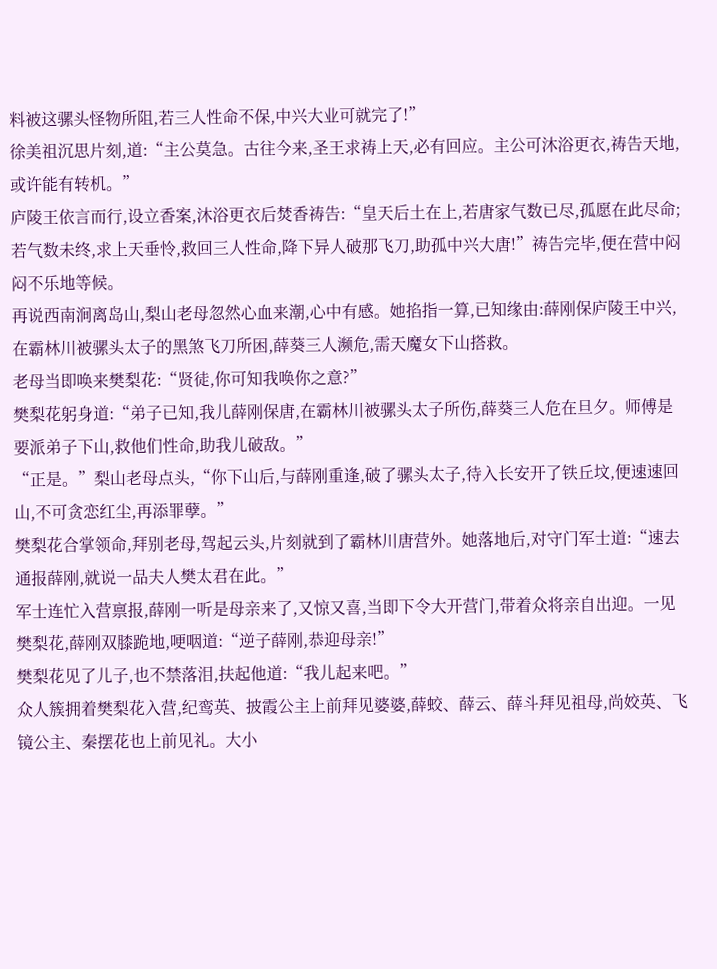料被这骡头怪物所阻,若三人性命不保,中兴大业可就完了!”
徐美祖沉思片刻,道:“主公莫急。古往今来,圣王求祷上天,必有回应。主公可沐浴更衣,祷告天地,或许能有转机。”
庐陵王依言而行,设立香案,沐浴更衣后焚香祷告:“皇天后土在上,若唐家气数已尽,孤愿在此尽命;若气数未终,求上天垂怜,救回三人性命,降下异人破那飞刀,助孤中兴大唐!”祷告完毕,便在营中闷闷不乐地等候。
再说西南涧离岛山,梨山老母忽然心血来潮,心中有感。她掐指一算,已知缘由:薛刚保庐陵王中兴,在霸林川被骡头太子的黑煞飞刀所困,薛葵三人濒危,需天魔女下山搭救。
老母当即唤来樊梨花:“贤徒,你可知我唤你之意?”
樊梨花躬身道:“弟子已知,我儿薛刚保唐,在霸林川被骡头太子所伤,薛葵三人危在旦夕。师傅是要派弟子下山,救他们性命,助我儿破敌。”
“正是。”梨山老母点头,“你下山后,与薛刚重逢,破了骡头太子,待入长安开了铁丘坟,便速速回山,不可贪恋红尘,再添罪孽。”
樊梨花合掌领命,拜别老母,驾起云头,片刻就到了霸林川唐营外。她落地后,对守门军士道:“速去通报薛刚,就说一品夫人樊太君在此。”
军士连忙入营禀报,薛刚一听是母亲来了,又惊又喜,当即下令大开营门,带着众将亲自出迎。一见樊梨花,薛刚双膝跪地,哽咽道:“逆子薛刚,恭迎母亲!”
樊梨花见了儿子,也不禁落泪,扶起他道:“我儿起来吧。”
众人簇拥着樊梨花入营,纪鸾英、披霞公主上前拜见婆婆,薛蛟、薛云、薛斗拜见祖母,尚姣英、飞镜公主、秦摆花也上前见礼。大小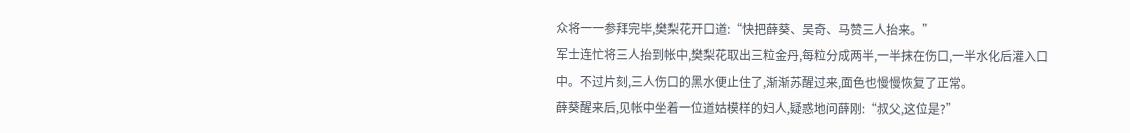众将一一参拜完毕,樊梨花开口道:“快把薛葵、吴奇、马赞三人抬来。”
军士连忙将三人抬到帐中,樊梨花取出三粒金丹,每粒分成两半,一半抹在伤口,一半水化后灌入口中。不过片刻,三人伤口的黑水便止住了,渐渐苏醒过来,面色也慢慢恢复了正常。
薛葵醒来后,见帐中坐着一位道姑模样的妇人,疑惑地问薛刚:“叔父,这位是?”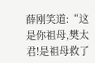薛刚笑道:“这是你祖母,樊太君!是祖母救了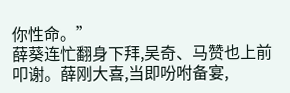你性命。”
薛葵连忙翻身下拜,吴奇、马赞也上前叩谢。薛刚大喜,当即吩咐备宴,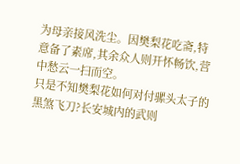为母亲接风洗尘。因樊梨花吃斋,特意备了素席,其余众人则开怀畅饮,营中愁云一扫而空。
只是不知樊梨花如何对付骡头太子的黑煞飞刀?长安城内的武则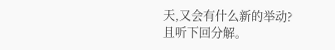天,又会有什么新的举动?
且听下回分解。